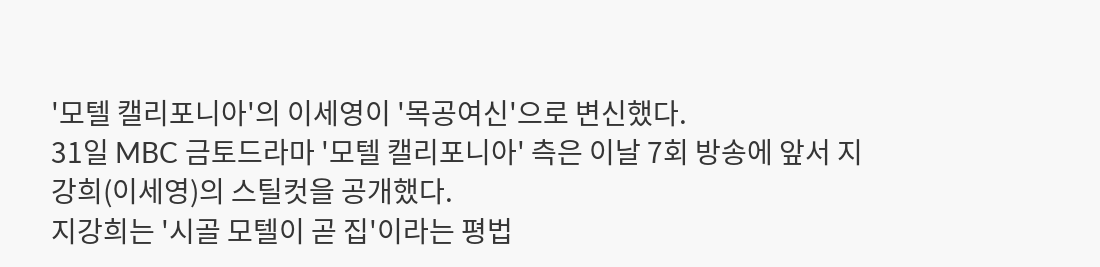'모텔 캘리포니아'의 이세영이 '목공여신'으로 변신했다.
31일 MBC 금토드라마 '모텔 캘리포니아' 측은 이날 7회 방송에 앞서 지강희(이세영)의 스틸컷을 공개했다.
지강희는 '시골 모텔이 곧 집'이라는 평법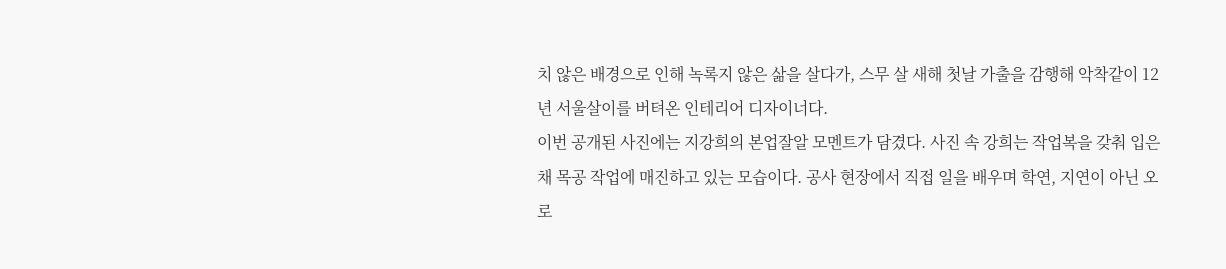치 않은 배경으로 인해 녹록지 않은 삶을 살다가, 스무 살 새해 첫날 가출을 감행해 악착같이 12년 서울살이를 버텨온 인테리어 디자이너다.
이번 공개된 사진에는 지강희의 본업잘알 모멘트가 담겼다. 사진 속 강희는 작업복을 갖춰 입은 채 목공 작업에 매진하고 있는 모습이다. 공사 현장에서 직접 일을 배우며 학연, 지연이 아닌 오로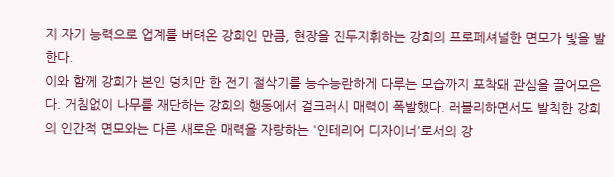지 자기 능력으로 업계를 버텨온 강희인 만큼, 현장을 진두지휘하는 강희의 프로페셔널한 면모가 빛을 발한다.
이와 함께 강희가 본인 덩치만 한 전기 절삭기를 능수능란하게 다루는 모습까지 포착돼 관심을 끌어모은다. 거침없이 나무를 재단하는 강희의 행동에서 걸크러시 매력이 폭발했다. 러블리하면서도 발칙한 강희의 인간적 면모와는 다른 새로운 매력을 자랑하는 '인테리어 디자이너'로서의 강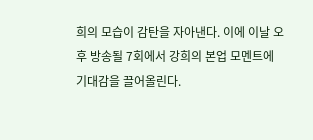희의 모습이 감탄을 자아낸다. 이에 이날 오후 방송될 7회에서 강희의 본업 모멘트에 기대감을 끌어올린다.